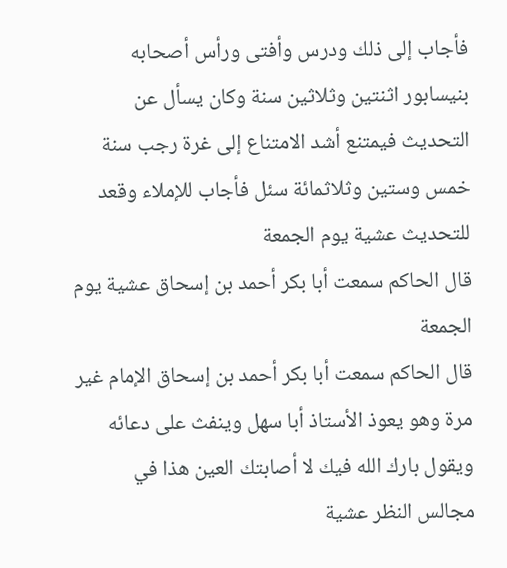فأجاب إلى ذلك ودرس وأفتى ورأس أصحابه بنيسابور اثنتين وثلاثين سنة وكان يسأل عن التحديث فيمتنع أشد الامتناع إلى غرة رجب سنة خمس وستين وثلاثمائة سئل فأجاب للإملاء وقعد للتحديث عشية يوم الجمعة
قال الحاكم سمعت أبا بكر أحمد بن إسحاق عشية يوم الجمعة
قال الحاكم سمعت أبا بكر أحمد بن إسحاق الإمام غير مرة وهو يعوذ الأستاذ أبا سهل وينفث على دعائه ويقول بارك الله فيك لا أصابتك العين هذا في مجالس النظر عشية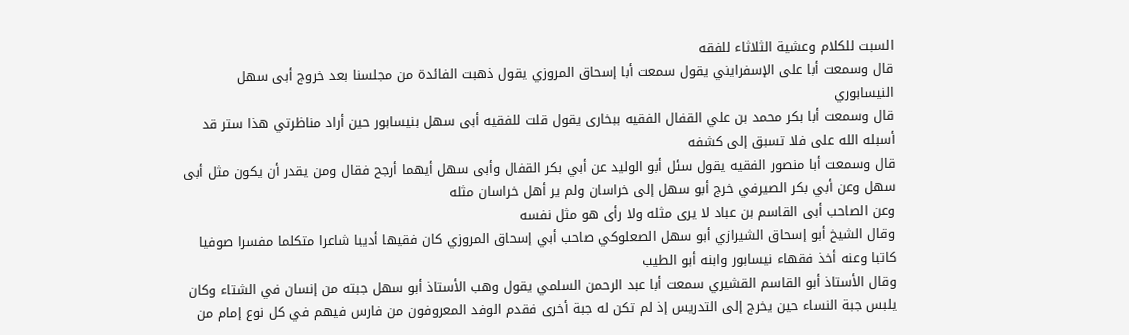السبت للكلام وعشية الثلاثاء للفقه
قال وسمعت أبا على الإسفرايني يقول سمعت أبا إسحاق المروزي يقول ذهبت الفائدة من مجلسنا بعد خروج أبى سهل النيسابوري
قال وسمعت أبا بكر محمد بن علي القفال الفقيه ببخارى يقول قلت للفقيه أبى سهل بنيسابور حين أراد مناظرتي هذا ستر قد أسبله الله على فلا تسبق إلى كشفه
قال وسمعت أبا منصور الفقيه يقول سئل أبو الوليد عن أبي بكر القفال وأبى سهل أيهما أرجح فقال ومن يقدر أن يكون مثل أبى سهل وعن أبي بكر الصيرفي خرج أبو سهل إلى خراسان ولم ير أهل خراسان مثله
وعن الصاحب أبى القاسم بن عباد لا يرى مثله ولا رأى هو مثل نفسه
وقال الشيخ أبو إسحاق الشيرازي أبو سهل الصعلوكي صاحب أبي إسحاق المروزي كان فقيها أديبا شاعرا متكلما مفسرا صوفيا كاتبا وعنه أخذ فقهاء نيسابور وابنه أبو الطيب
وقال الأستاذ أبو القاسم القشيري سمعت أبا عبد الرحمن السلمي يقول وهب الأستاذ أبو سهل جبته من إنسان في الشتاء وكان يلبس جبة النساء حين يخرج إلى التدريس إذ لم تكن له جبة أخرى فقدم الوفد المعروفون من فارس فيهم في كل نوع إمام من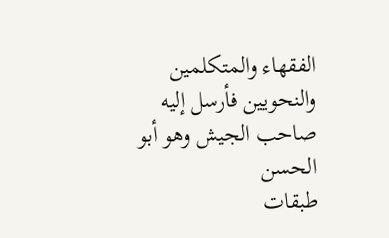الفقهاء والمتكلمين والنحويين فأرسل إليه صاحب الجيش وهو أبو الحسن
طبقات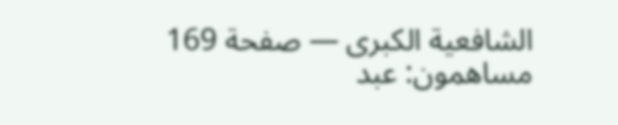الشافعية الكبرى — صفحة 169
مساهمون: عبد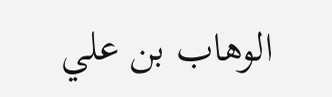الوهاب بن علي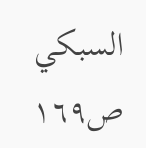السبكي
ص١٦٩